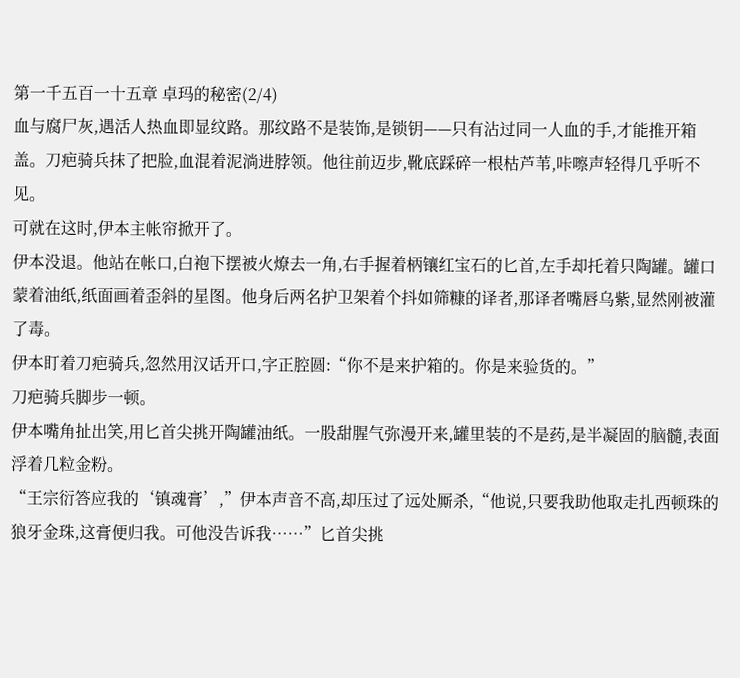第一千五百一十五章 卓玛的秘密(2/4)
血与腐尸灰,遇活人热血即显纹路。那纹路不是装饰,是锁钥——只有沾过同一人血的手,才能推开箱盖。刀疤骑兵抹了把脸,血混着泥淌进脖领。他往前迈步,靴底踩碎一根枯芦苇,咔嚓声轻得几乎听不见。
可就在这时,伊本主帐帘掀开了。
伊本没退。他站在帐口,白袍下摆被火燎去一角,右手握着柄镶红宝石的匕首,左手却托着只陶罐。罐口蒙着油纸,纸面画着歪斜的星图。他身后两名护卫架着个抖如筛糠的译者,那译者嘴唇乌紫,显然刚被灌了毒。
伊本盯着刀疤骑兵,忽然用汉话开口,字正腔圆:“你不是来护箱的。你是来验货的。”
刀疤骑兵脚步一顿。
伊本嘴角扯出笑,用匕首尖挑开陶罐油纸。一股甜腥气弥漫开来,罐里装的不是药,是半凝固的脑髓,表面浮着几粒金粉。
“王宗衍答应我的‘镇魂膏’,”伊本声音不高,却压过了远处厮杀,“他说,只要我助他取走扎西顿珠的狼牙金珠,这膏便归我。可他没告诉我……”匕首尖挑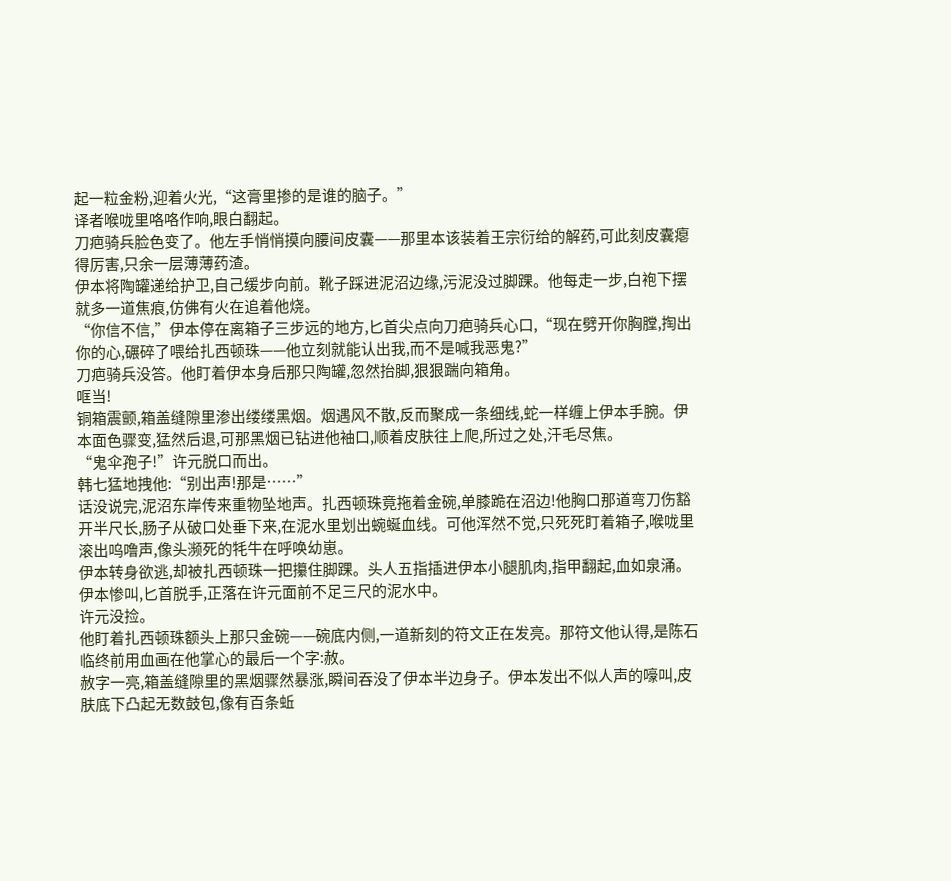起一粒金粉,迎着火光,“这膏里掺的是谁的脑子。”
译者喉咙里咯咯作响,眼白翻起。
刀疤骑兵脸色变了。他左手悄悄摸向腰间皮囊——那里本该装着王宗衍给的解药,可此刻皮囊瘪得厉害,只余一层薄薄药渣。
伊本将陶罐递给护卫,自己缓步向前。靴子踩进泥沼边缘,污泥没过脚踝。他每走一步,白袍下摆就多一道焦痕,仿佛有火在追着他烧。
“你信不信,”伊本停在离箱子三步远的地方,匕首尖点向刀疤骑兵心口,“现在劈开你胸膛,掏出你的心,碾碎了喂给扎西顿珠——他立刻就能认出我,而不是喊我恶鬼?”
刀疤骑兵没答。他盯着伊本身后那只陶罐,忽然抬脚,狠狠踹向箱角。
哐当!
铜箱震颤,箱盖缝隙里渗出缕缕黑烟。烟遇风不散,反而聚成一条细线,蛇一样缠上伊本手腕。伊本面色骤变,猛然后退,可那黑烟已钻进他袖口,顺着皮肤往上爬,所过之处,汗毛尽焦。
“鬼伞孢子!”许元脱口而出。
韩七猛地拽他:“别出声!那是……”
话没说完,泥沼东岸传来重物坠地声。扎西顿珠竟拖着金碗,单膝跪在沼边!他胸口那道弯刀伤豁开半尺长,肠子从破口处垂下来,在泥水里划出蜿蜒血线。可他浑然不觉,只死死盯着箱子,喉咙里滚出呜噜声,像头濒死的牦牛在呼唤幼崽。
伊本转身欲逃,却被扎西顿珠一把攥住脚踝。头人五指插进伊本小腿肌肉,指甲翻起,血如泉涌。伊本惨叫,匕首脱手,正落在许元面前不足三尺的泥水中。
许元没捡。
他盯着扎西顿珠额头上那只金碗——碗底内侧,一道新刻的符文正在发亮。那符文他认得,是陈石临终前用血画在他掌心的最后一个字:赦。
赦字一亮,箱盖缝隙里的黑烟骤然暴涨,瞬间吞没了伊本半边身子。伊本发出不似人声的嚎叫,皮肤底下凸起无数鼓包,像有百条蚯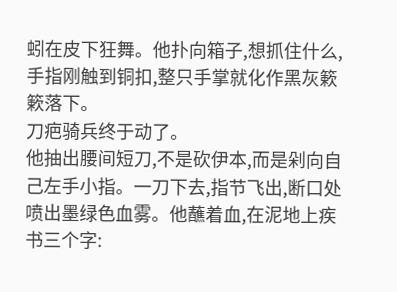蚓在皮下狂舞。他扑向箱子,想抓住什么,手指刚触到铜扣,整只手掌就化作黑灰簌簌落下。
刀疤骑兵终于动了。
他抽出腰间短刀,不是砍伊本,而是剁向自己左手小指。一刀下去,指节飞出,断口处喷出墨绿色血雾。他蘸着血,在泥地上疾书三个字: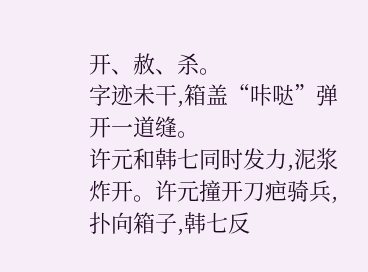开、赦、杀。
字迹未干,箱盖“咔哒”弹开一道缝。
许元和韩七同时发力,泥浆炸开。许元撞开刀疤骑兵,扑向箱子,韩七反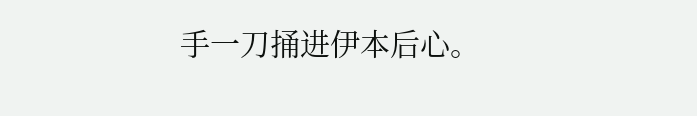手一刀捅进伊本后心。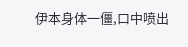伊本身体一僵,口中喷出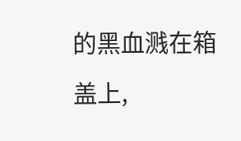的黑血溅在箱盖上,